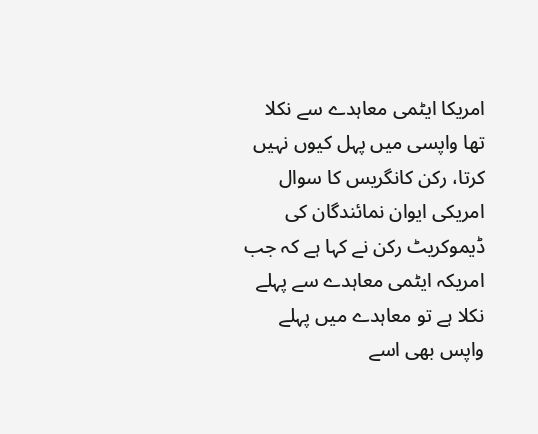امریکا ایٹمی معاہدے سے نکلا تھا واپسی میں پہل کیوں نہیں کرتا، رکن کانگریس کا سوال
امریکی ایوان نمائندگان کی ڈیموکریٹ رکن نے کہا ہے کہ جب امریکہ ایٹمی معاہدے سے پہلے نکلا ہے تو معاہدے میں پہلے واپس بھی اسے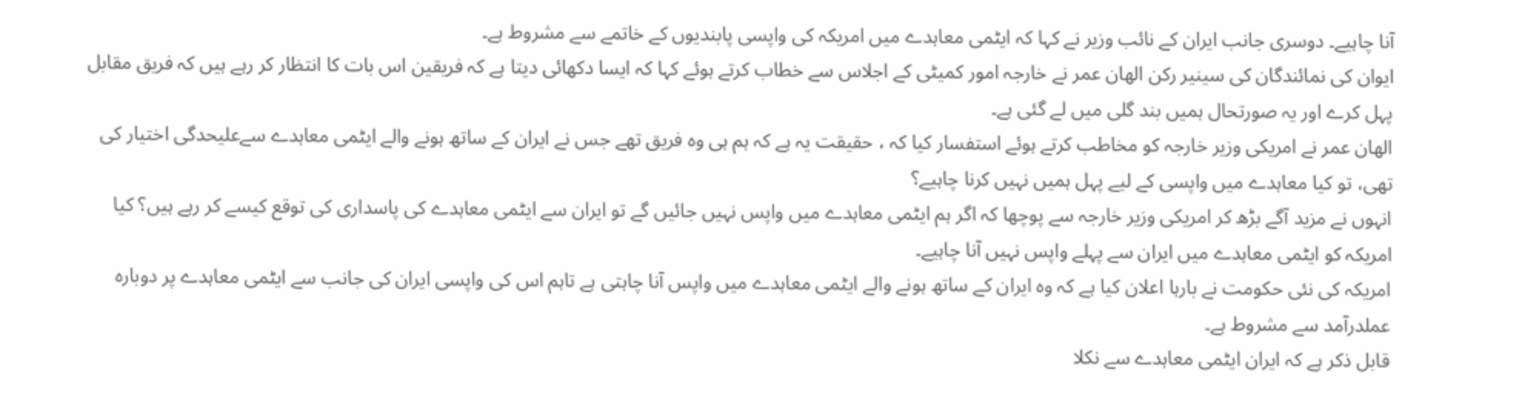آنا چاہیے۔ دوسری جانب ایران کے نائب وزیر نے کہا کہ ایٹمی معاہدے میں امریکہ کی واپسی پابندیوں کے خاتمے سے مشروط ہے۔
ایوان کی نمائندگان کی سینیر رکن الھان عمر نے خارجہ امور کمیٹی کے اجلاس سے خطاب کرتے ہوئے کہا کہ ایسا دکھائی دیتا ہے کہ فریقین اس بات کا انتظار کر رہے ہیں کہ فریق مقابل پہل کرے اور یہ صورتحال ہمیں بند گلی میں لے گئی ہے۔
الھان عمر نے امریکی وزیر خارجہ کو مخاطب کرتے ہوئے استفسار کیا کہ ، حقیقت یہ ہے کہ ہم ہی وہ فریق تھے جس نے ایران کے ساتھ ہونے والے ایٹمی معاہدے سےعلیحدگی اختیار کی تھی، تو کیا معاہدے میں واپسی کے لیے پہل ہمیں نہیں کرنا چاہیے؟
انہوں نے مزید آگے بڑھ کر امریکی وزیر خارجہ سے پوچھا کہ اگر ہم ایٹمی معاہدے میں واپس نہیں جائیں گے تو ایران سے ایٹمی معاہدے کی پاسداری کی توقع کیسے کر رہے ہیں؟ کیا امریکہ کو ایٹمی معاہدے میں ایران سے پہلے واپس نہیں آنا چاہیے۔
امریکہ کی نئی حکومت نے بارہا اعلان کیا ہے کہ وہ ایران کے ساتھ ہونے والے ایٹمی معاہدے میں واپس آنا چاہتی ہے تاہم اس کی واپسی ایران کی جانب سے ایٹمی معاہدے پر دوبارہ عملدرآمد سے مشروط ہے۔
قابل ذکر ہے کہ ایران ایٹمی معاہدے سے نکلا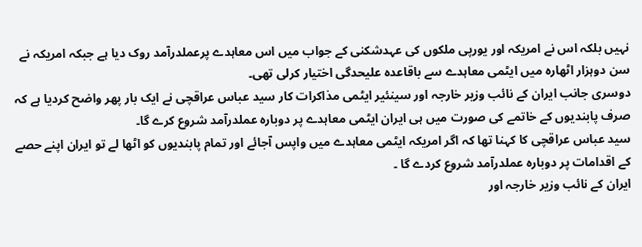نہیں بلکہ اس نے امریکہ اور یورپی ملکوں کی عہدشکنی کے جواب میں اس معاہدے پرعملدرآمد روک دیا ہے جبکہ امریکہ نے سن دوہزار اٹھارہ میں ایٹمی معاہدے سے باقاعدہ علیحدگی اختیار کرلی تھی۔
دوسری جانب ایران کے نائب وزیر خارجہ اور سینئیر ایٹمی مذاکرات کار سید عباس عراقچی نے ایک بار پھر واضح کردیا ہے کہ صرف پابندیوں کے خاتمے کی صورت میں ہی ایران ایٹمی معاہدے پر دوبارہ عملدرآمد شروع کرے گا۔
سید عباس عراقچی کا کہنا تھا کہ اگر امریکہ ایٹمی معاہدے میں واپس آجائے اور تمام پابندیوں کو اٹھا لے تو ایران اپنے حصے کے اقدامات پر دوبارہ عملدرآمد شروع کردے گا ۔
ایران کے نائب وزیر خارجہ اور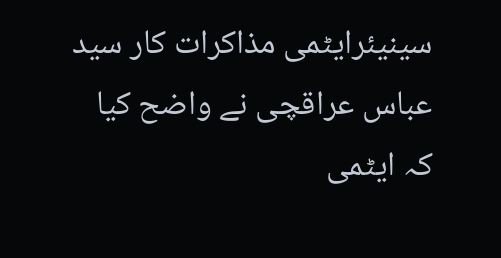سینیئرایٹمی مذاکرات کار سید عباس عراقچی نے واضح کیا کہ ایٹمی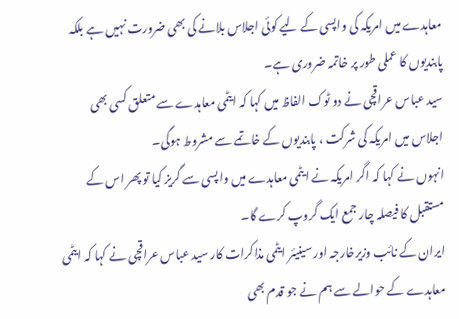معاہدے میں امریکہ کی واپسی کے لیے کوئی اجلاس بلانے کی بھی ضرورت نہیں ہے بلکہ پابندیوں کا عملی طور پر خاتمہ ضروری ہے۔
سید عباس عراقچی نے دو ٹوک الفاظ میں کہا کہ ایٹمی معاہدے سے متعلق کسی بھی اجلاس میں امریکہ کی شرکت ، پابندیوں کے خاتمے سے مشروط ہوگی۔
انہوں نے کہا کہ اگر امریکہ نے ایٹمی معاہدے میں واپسی سے گریز کیا تو پھر اس کے مستقبل کا فیصلہ چار جمع ایک گروپ کرے گا۔
ایران کے نائب وزیرخارجہ اور سینیئر ایٹمی مذاکرات کار سید عباس عراقچی نے کہا کہ ایٹمی معاہدے کے حوالے سے ہم نے جو قدم بھی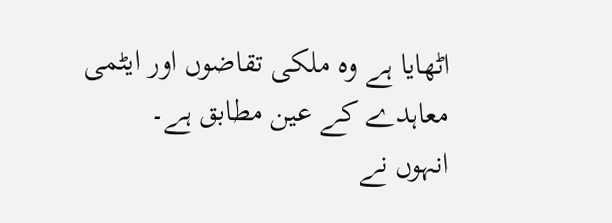اٹھایا ہے وہ ملکی تقاضوں اور ایٹمی معاہدے کے عین مطابق ہے۔
انہوں نے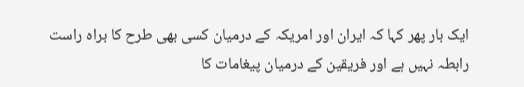ایک بار پھر کہا کہ ایران اور امریکہ کے درمیان کسی بھی طرح کا براہ راست رابطہ نہیں ہے اور فریقین کے درمیان پیغامات کا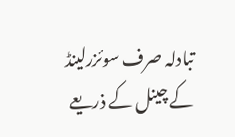تبادلہ صرف سوئزرلینڈ کے چینل کے ذریعے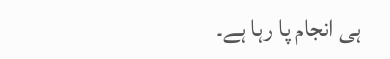ہی انجام پا رہا ہے۔